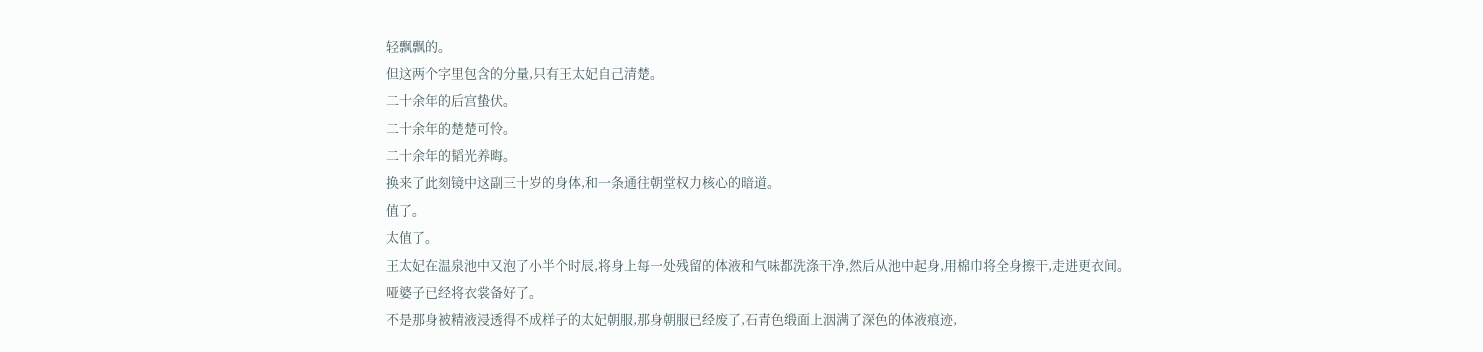轻飘飘的。
但这两个字里包含的分量,只有王太妃自己清楚。
二十余年的后宫蛰伏。
二十余年的楚楚可怜。
二十余年的韬光养晦。
换来了此刻镜中这副三十岁的身体,和一条通往朝堂权力核心的暗道。
值了。
太值了。
王太妃在温泉池中又泡了小半个时辰,将身上每一处残留的体液和气味都洗涤干净,然后从池中起身,用棉巾将全身擦干,走进更衣间。
哑婆子已经将衣裳备好了。
不是那身被精液浸透得不成样子的太妃朝服,那身朝服已经废了,石青色缎面上洇满了深色的体液痕迹,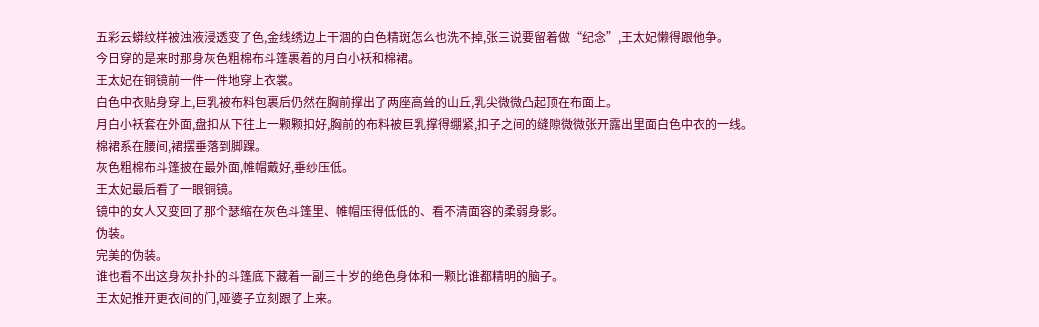五彩云蟒纹样被浊液浸透变了色,金线绣边上干涸的白色精斑怎么也洗不掉,张三说要留着做“纪念”,王太妃懒得跟他争。
今日穿的是来时那身灰色粗棉布斗篷裹着的月白小袄和棉裙。
王太妃在铜镜前一件一件地穿上衣裳。
白色中衣贴身穿上,巨乳被布料包裹后仍然在胸前撑出了两座高耸的山丘,乳尖微微凸起顶在布面上。
月白小袄套在外面,盘扣从下往上一颗颗扣好,胸前的布料被巨乳撑得绷紧,扣子之间的缝隙微微张开露出里面白色中衣的一线。
棉裙系在腰间,裙摆垂落到脚踝。
灰色粗棉布斗篷披在最外面,帷帽戴好,垂纱压低。
王太妃最后看了一眼铜镜。
镜中的女人又变回了那个瑟缩在灰色斗篷里、帷帽压得低低的、看不清面容的柔弱身影。
伪装。
完美的伪装。
谁也看不出这身灰扑扑的斗篷底下藏着一副三十岁的绝色身体和一颗比谁都精明的脑子。
王太妃推开更衣间的门,哑婆子立刻跟了上来。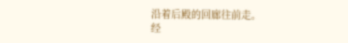沿着后殿的回廊往前走。
经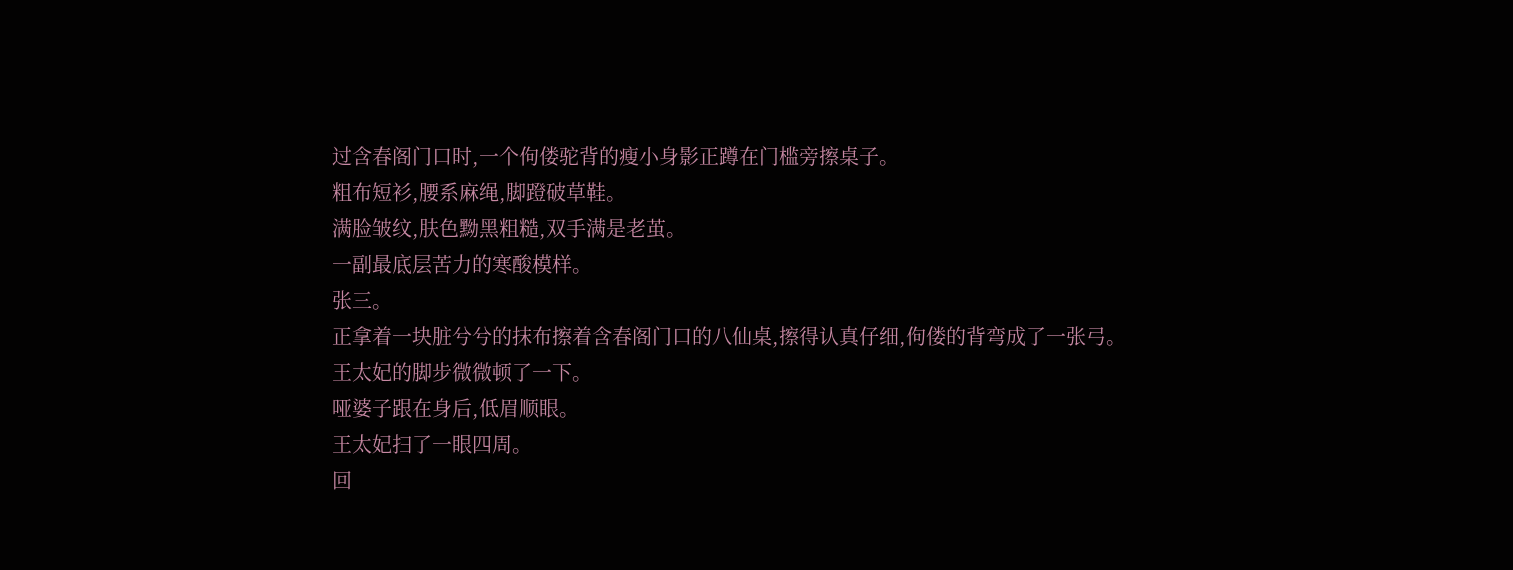过含春阁门口时,一个佝偻驼背的瘦小身影正蹲在门槛旁擦桌子。
粗布短衫,腰系麻绳,脚蹬破草鞋。
满脸皱纹,肤色黝黑粗糙,双手满是老茧。
一副最底层苦力的寒酸模样。
张三。
正拿着一块脏兮兮的抹布擦着含春阁门口的八仙桌,擦得认真仔细,佝偻的背弯成了一张弓。
王太妃的脚步微微顿了一下。
哑婆子跟在身后,低眉顺眼。
王太妃扫了一眼四周。
回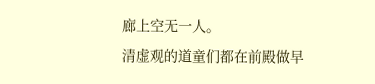廊上空无一人。
清虚观的道童们都在前殿做早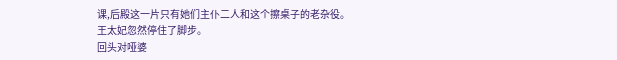课,后殿这一片只有她们主仆二人和这个擦桌子的老杂役。
王太妃忽然停住了脚步。
回头对哑婆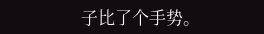子比了个手势。